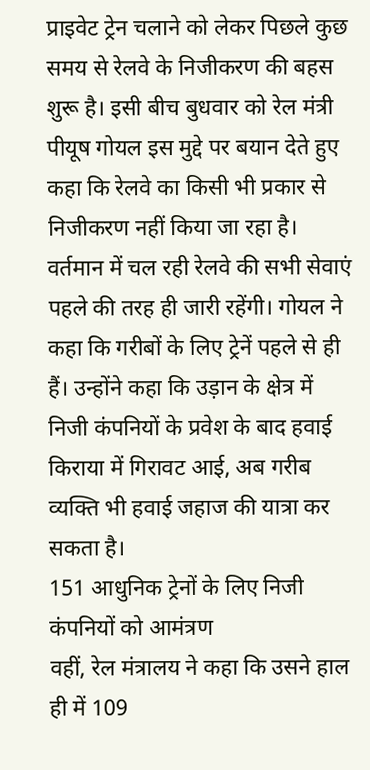प्राइवेट ट्रेन चलाने को लेकर पिछले कुछ समय से रेलवे के निजीकरण की बहस शुरू है। इसी बीच बुधवार को रेल मंत्री पीयूष गोयल इस मुद्दे पर बयान देते हुए कहा कि रेलवे का किसी भी प्रकार से निजीकरण नहीं किया जा रहा है। वर्तमान में चल रही रेलवे की सभी सेवाएं पहले की तरह ही जारी रहेंगी। गोयल ने कहा कि गरीबों के लिए ट्रेनें पहले से ही हैं। उन्होंने कहा कि उड़ान के क्षेत्र में निजी कंपनियों के प्रवेश के बाद हवाई किराया में गिरावट आई, अब गरीब व्यक्ति भी हवाई जहाज की यात्रा कर सकता है।
151 आधुनिक ट्रेनों के लिए निजी कंपनियों को आमंत्रण
वहीं, रेल मंत्रालय ने कहा कि उसने हाल ही में 109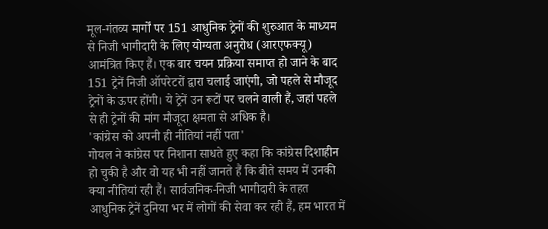मूल-गंतव्य मार्गों पर 151 आधुनिक ट्रेनों की शुरुआत के माध्यम से निजी भागीदारी के लिए योग्यता अनुरोध (आरएफक्यू) आमंत्रित किए हैं। एक बार चयन प्रक्रिया समाप्त हो जाने के बाद 151 ट्रेनें निजी ऑपरेटरों द्वारा चलाई जाएंगी, जो पहले से मौजूद ट्रेनों के ऊपर होंगी। ये ट्रेनें उन रूटों पर चलने वाली हैं, जहां पहले से ही ट्रेनों की मांग मौजूदा क्षमता से अधिक है।
'कांग्रेस को अपनी ही नीतियां नहीं पता'
गोयल ने कांग्रेस पर निशाना साधते हुए कहा कि कांग्रेस दिशाहीन हो चुकी है और वो यह भी नहीं जानते हैं कि बीते समय में उनकी क्या नीतियां रही हैं। सार्वजनिक-निजी भागीदारी के तहत आधुनिक ट्रेनें दुनिया भर में लोगों की सेवा कर रही हैं, हम भारत में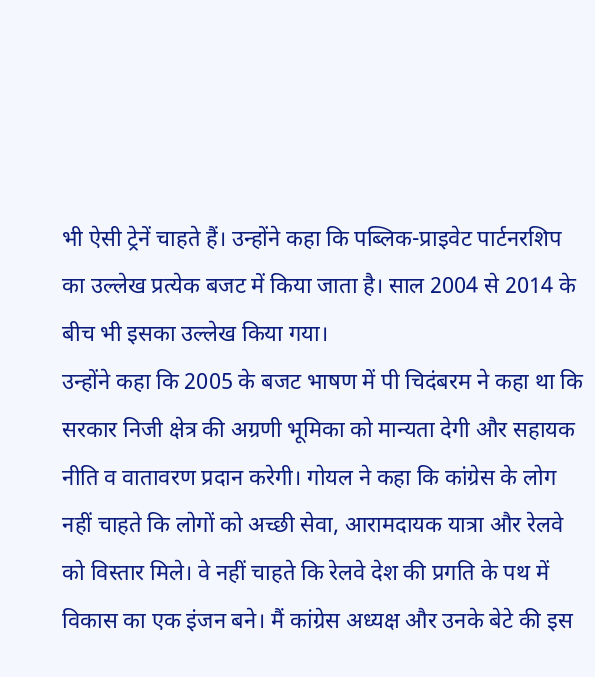भी ऐसी ट्रेनें चाहते हैं। उन्होंने कहा कि पब्लिक-प्राइवेट पार्टनरशिप का उल्लेख प्रत्येक बजट में किया जाता है। साल 2004 से 2014 के बीच भी इसका उल्लेख किया गया।
उन्होंने कहा कि 2005 के बजट भाषण में पी चिदंबरम ने कहा था कि सरकार निजी क्षेत्र की अग्रणी भूमिका को मान्यता देगी और सहायक नीति व वातावरण प्रदान करेगी। गोयल ने कहा कि कांग्रेस के लोग नहीं चाहते कि लोगों को अच्छी सेवा, आरामदायक यात्रा और रेलवे को विस्तार मिले। वे नहीं चाहते कि रेलवे देश की प्रगति के पथ में विकास का एक इंजन बने। मैं कांग्रेस अध्यक्ष और उनके बेटे की इस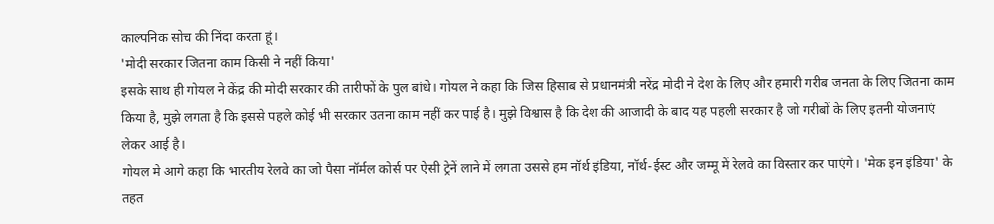काल्पनिक सोच की निंदा करता हूं।
'मोदी सरकार जितना काम किसी ने नहीं किया'
इसके साथ ही गोयल ने केंद्र की मोदी सरकार की तारीफों के पुल बांधे। गोयल ने कहा कि जिस हिसाब से प्रधानमंत्री नरेंद्र मोदी ने देश के लिए और हमारी गरीब जनता के लिए जितना काम किया है, मुझे लगता है कि इससे पहले कोई भी सरकार उतना काम नहीं कर पाई है। मुझे विश्वास है कि देश की आजादी के बाद यह पहली सरकार है जो गरीबों के लिए इतनी योजनाएं लेकर आई है।
गोयल मे आगे कहा कि भारतीय रेलवे का जो पैसा नॉर्मल कोर्स पर ऐसी ट्रेनें लाने में लगता उससे हम नॉर्थ इंडिया, नॉर्थ-ईस्ट और जम्मू में रेलवे का विस्तार कर पाएंगे। 'मेक इन इंडिया' के तहत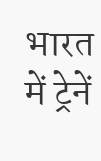भारत में ट्रेनें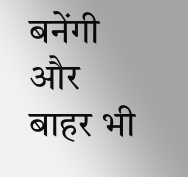बनेंगी और बाहर भी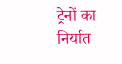ट्रेनों का निर्यात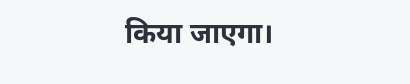किया जाएगा।